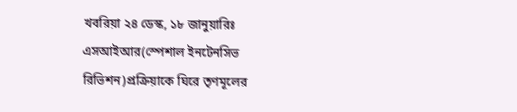খবরিয়া ২৪ ডেস্ক, ১৮ জানুয়ারিঃ এসআইআর(স্পেশাল ইনটেনসিভ রিভিশন)প্রক্রিয়াকে ঘিরে তৃণমূলের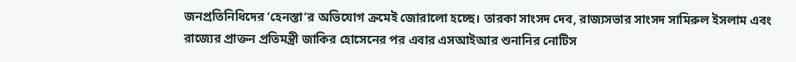জনপ্রতিনিধিদের ‘হেনস্তা’র অভিযোগ ক্রমেই জোরালো হচ্ছে। তারকা সাংসদ দেব, রাজ্যসভার সাংসদ সামিরুল ইসলাম এবং রাজ্যের প্রাক্তন প্রতিমন্ত্রী জাকির হোসেনের পর এবার এসআইআর শুনানির নোটিস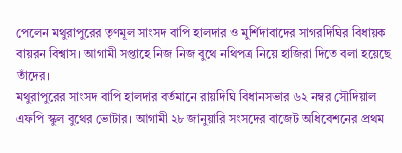পেলেন মথুরাপুরের তৃণমূল সাংসদ বাপি হালদার ও মুর্শিদাবাদের সাগরদিঘির বিধায়ক বায়রন বিশ্বাস। আগামী সপ্তাহে নিজ নিজ বুথে নথিপত্র নিয়ে হাজিরা দিতে বলা হয়েছে তাঁদের।
মথুরাপুরের সাংসদ বাপি হালদার বর্তমানে রায়দিঘি বিধানসভার ৬২ নম্বর সৌদিয়াল এফপি স্কুল বুথের ভোটার। আগামী ২৮ জানুয়ারি সংসদের বাজেট অধিবেশনের প্রথম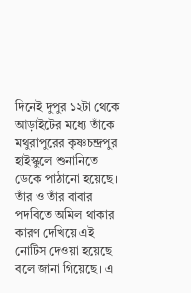দিনেই দুপুর ১২টা থেকে আড়াইটের মধ্যে তাঁকে মথুরাপুরের কৃষ্ণচন্দ্রপুর হাইস্কুলে শুনানিতে ডেকে পাঠানো হয়েছে। তাঁর ও তাঁর বাবার পদবিতে অমিল থাকার কারণ দেখিয়ে এই নোটিস দেওয়া হয়েছে বলে জানা গিয়েছে। এ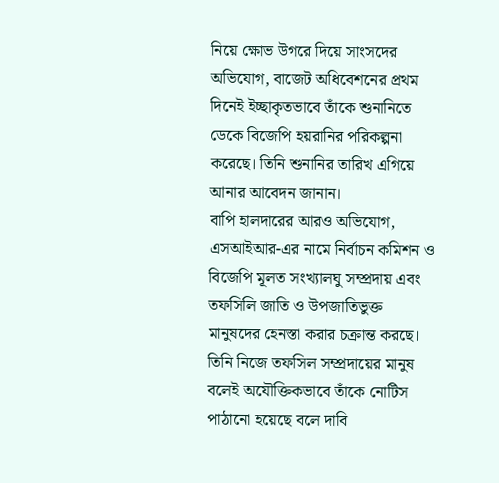নিয়ে ক্ষোভ উগরে দিয়ে সাংসদের অভিযোগ, বাজেট অধিবেশনের প্রথম দিনেই ইচ্ছাকৃতভাবে তাঁকে শুনানিতে ডেকে বিজেপি হয়রানির পরিকল্পনা করেছে। তিনি শুনানির তারিখ এগিয়ে আনার আবেদন জানান।
বাপি হালদারের আরও অভিযোগ, এসআইআর-এর নামে নির্বাচন কমিশন ও বিজেপি মূলত সংখ্যালঘু সম্প্রদায় এবং তফসিলি জাতি ও উপজাতিভুক্ত মানুষদের হেনস্তা করার চক্রান্ত করছে। তিনি নিজে তফসিল সম্প্রদায়ের মানুষ বলেই অযৌক্তিকভাবে তাঁকে নোটিস পাঠানো হয়েছে বলে দাবি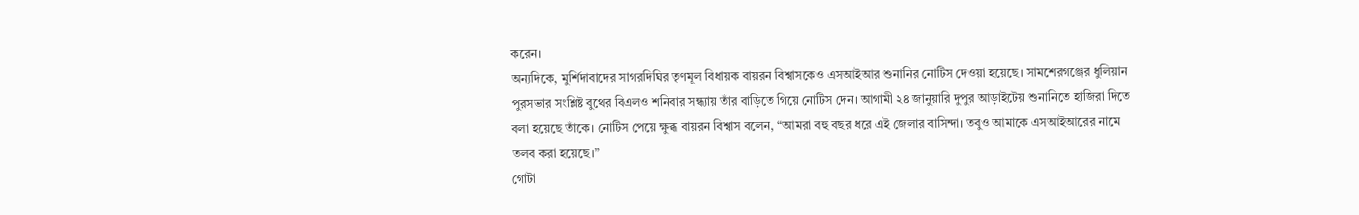করেন।
অন্যদিকে, মুর্শিদাবাদের সাগরদিঘির তৃণমূল বিধায়ক বায়রন বিশ্বাসকেও এসআইআর শুনানির নোটিস দেওয়া হয়েছে। সামশেরগঞ্জের ধুলিয়ান পুরসভার সংশ্লিষ্ট বুথের বিএলও শনিবার সন্ধ্যায় তাঁর বাড়িতে গিয়ে নোটিস দেন। আগামী ২৪ জানুয়ারি দুপুর আড়াইটেয় শুনানিতে হাজিরা দিতে বলা হয়েছে তাঁকে। নোটিস পেয়ে ক্ষুব্ধ বায়রন বিশ্বাস বলেন, “আমরা বহু বছর ধরে এই জেলার বাসিন্দা। তবুও আমাকে এসআইআরের নামে তলব করা হয়েছে।”
গোটা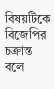বিষয়টিকে বিজেপির চক্রান্ত বলে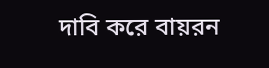দাবি করে বায়রন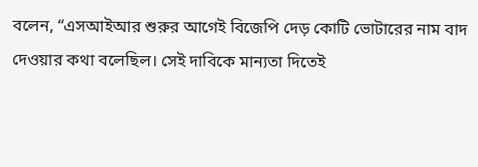বলেন, “এসআইআর শুরুর আগেই বিজেপি দেড় কোটি ভোটারের নাম বাদ দেওয়ার কথা বলেছিল। সেই দাবিকে মান্যতা দিতেই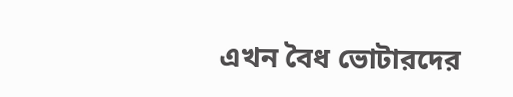এখন বৈধ ভোটারদের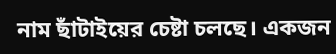নাম ছাঁটাইয়ের চেষ্টা চলছে। একজন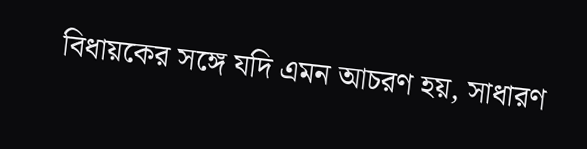বিধায়কের সঙ্গে যদি এমন আচরণ হয়, সাধারণ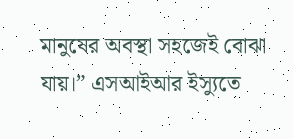মানুষের অবস্থা সহজেই বোঝা যায়।” এসআইআর ইস্যুতে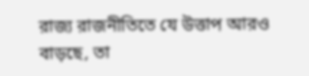রাজ্য রাজনীতিতে যে উত্তাপ আরও বাড়ছে, তা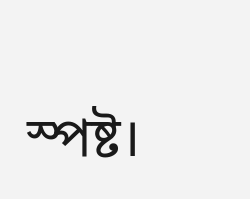স্পষ্ট।